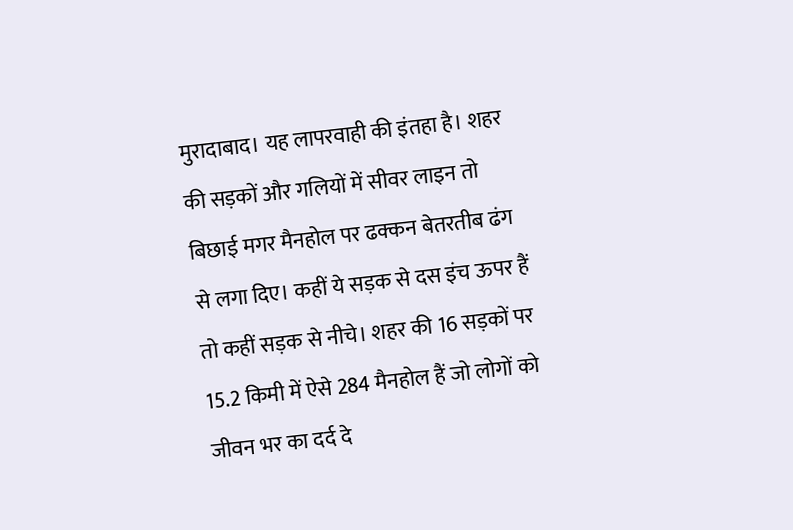मुरादाबाद। यह लापरवाही की इंतहा है। शहर की सड़कों और गलियों में सीवर लाइन तो बिछाई मगर मैनहोल पर ढक्कन बेतरतीब ढंग से लगा दिए। कहीं ये सड़क से दस इंच ऊपर हैं तो कहीं सड़क से नीचे। शहर की 16 सड़कों पर 15.2 किमी में ऐसे 284 मैनहोल हैं जो लोगों को जीवन भर का दर्द दे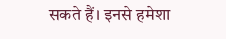सकते हैं। इनसे हमेशा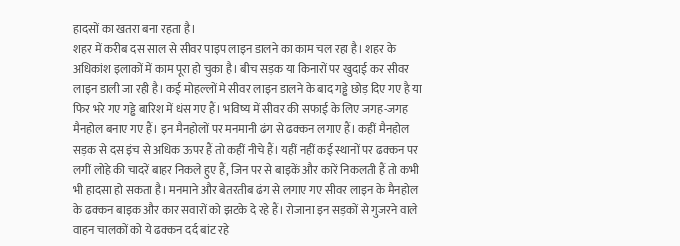हादसों का खतरा बना रहता है।
शहर में करीब दस साल से सीवर पाइप लाइन डालने का काम चल रहा है। शहर के अधिकांश इलाकों में काम पूरा हो चुका है। बीच सड़क या किनारों पर खुदाई कर सीवर लाइन डाली जा रही है। कई मोहल्लों मे सीवर लाइन डालने के बाद गड्ढे छोड़ दिए गए है या फिर भरे गए गड्ढे बारिश में धंस गए हैं। भविष्य में सीवर की सफाई के लिए जगह-जगह मैनहोल बनाए गए हैं। इन मैनहोलों पर मनमानी ढंग से ढक्कन लगाए हैं। कहीं मैनहोल सड़क से दस इंच से अधिक ऊपर हैं तो कहीं नीचे हैं। यहीं नहीं कई स्थानों पर ढक्कन पर लगीं लोहे की चादरें बाहर निकले हुए हैं, जिन पर से बाइकें और कारें निकलती हैं तो कभी भी हादसा हो सकता है। मनमाने और बेतरतीब ढंग से लगाए गए सीवर लाइन के मैनहोल के ढक्कन बाइक और कार सवारों को झटके दे रहे हैं। रोजाना इन सड़कों से गुजरने वाले वाहन चालकों को ये ढक्कन दर्द बांट रहे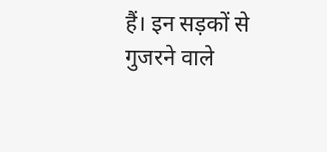हैं। इन सड़कों से गुजरने वाले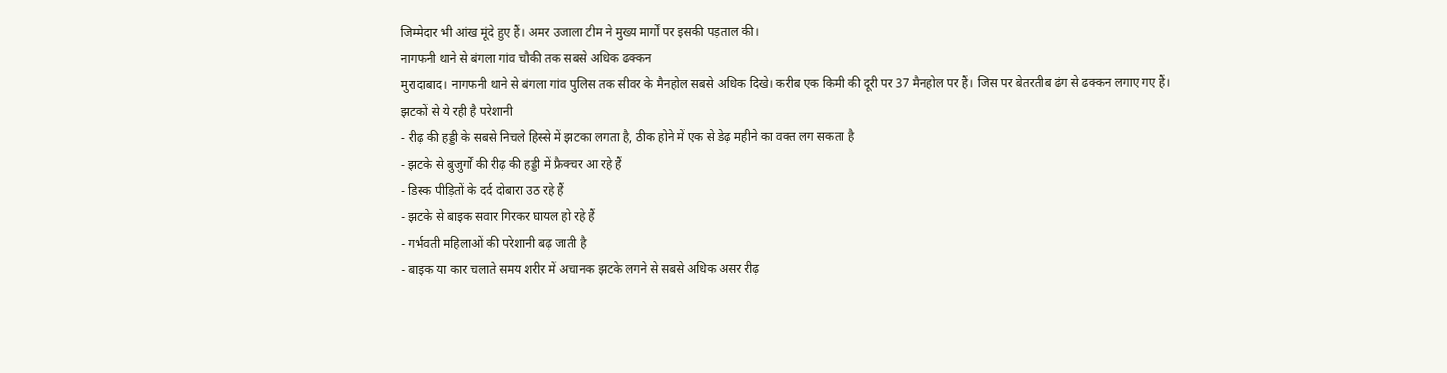जिम्मेदार भी आंख मूंदे हुए हैं। अमर उजाला टीम ने मुख्य मार्गों पर इसकी पड़ताल की।
नागफनी थाने से बंगला गांव चौकी तक सबसे अधिक ढक्कन
मुरादाबाद। नागफनी थाने से बंगला गांव पुलिस तक सीवर के मैनहोल सबसे अधिक दिखे। करीब एक किमी की दूरी पर 37 मैनहोल पर हैं। जिस पर बेतरतीब ढंग से ढक्कन लगाए गए हैं।
झटकों से ये रही है परेशानी
- रीढ़ की हड्डी के सबसे निचले हिस्से में झटका लगता है, ठीक होने में एक से डेढ़ महीने का वक्त लग सकता है
- झटके से बुजुर्गों की रीढ़ की हड्डी में फ्रैक्चर आ रहे हैं
- डिस्क पीड़ितों के दर्द दोबारा उठ रहे हैं
- झटके से बाइक सवार गिरकर घायल हो रहे हैं
- गर्भवती महिलाओं की परेशानी बढ़ जाती है
- बाइक या कार चलाते समय शरीर में अचानक झटके लगने से सबसे अधिक असर रीढ़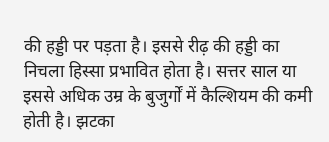की हड्डी पर पड़ता है। इससे रीढ़ की हड्डी का निचला हिस्सा प्रभावित होता है। सत्तर साल या इससे अधिक उम्र के बुजुर्गों में कैल्शियम की कमी होती है। झटका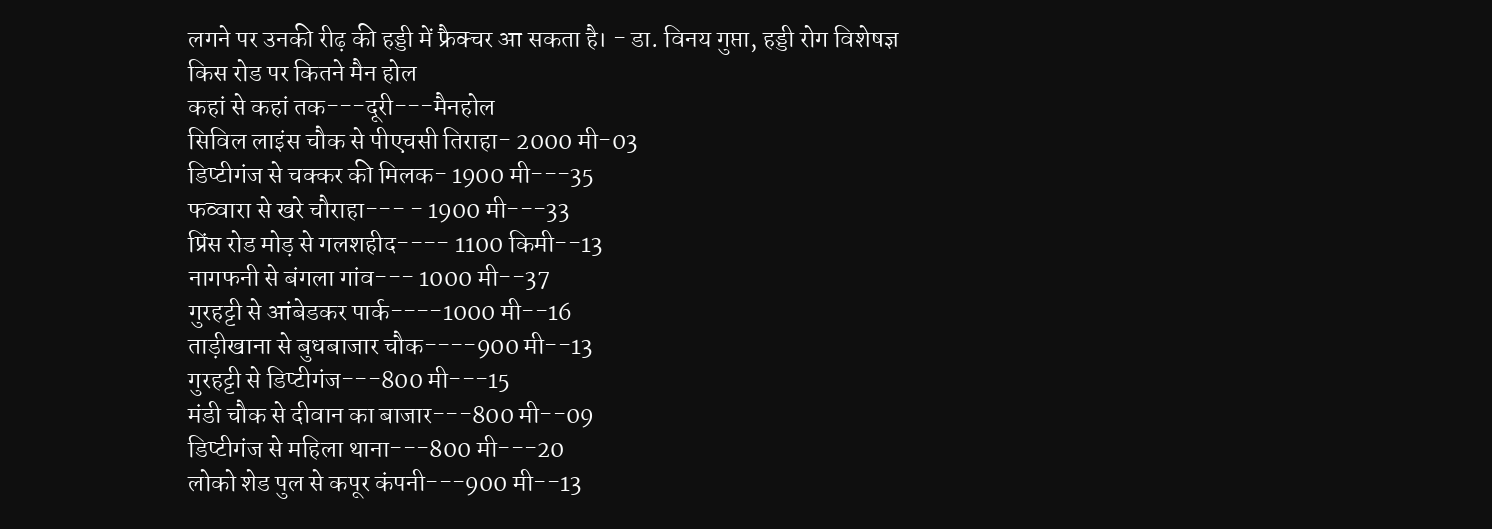लगने पर उनकी रीढ़ की हड्डी में फ्रैक्चर आ सकता है। - डा. विनय गुप्ता, हड्डी रोग विशेषज्ञ
किस रोड पर कितने मैन होल
कहां से कहां तक---दूरी---मैनहोल
सिविल लाइंस चौक से पीएचसी तिराहा- 2000 मी-03
डिप्टीगंज से चक्कर की मिलक- 1900 मी---35
फव्वारा से खरे चौराहा--- - 1900 मी---33
प्रिंस रोड मोड़ से गलशहीद---- 1100 किमी--13
नागफनी से बंगला गांव--- 1000 मी--37
गुरहट्टी से आंबेडकर पार्क----1000 मी--16
ताड़ीखाना से बुधबाजार चौक----900 मी--13
गुरहट्टी से डिप्टीगंज---800 मी---15
मंडी चौक से दीवान का बाजार---800 मी--09
डिप्टीगंज से महिला थाना---800 मी---20
लोको शेड पुल से कपूर कंपनी---900 मी--13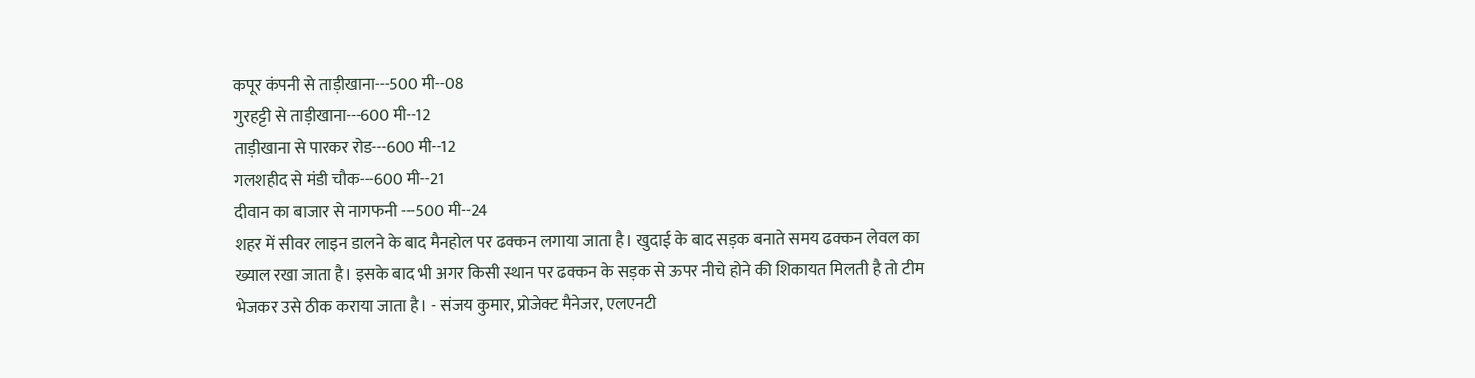कपूर कंपनी से ताड़ीखाना---500 मी--08
गुरहट्टी से ताड़ीखाना---600 मी--12
ताड़ीखाना से पारकर रोड---600 मी--12
गलशहीद से मंडी चौक---600 मी--21
दीवान का बाजार से नागफनी ---500 मी--24
शहर में सीवर लाइन डालने के बाद मैनहोल पर ढक्कन लगाया जाता है। खुदाई के बाद सड़क बनाते समय ढक्कन लेवल का ख्याल रखा जाता है। इसके बाद भी अगर किसी स्थान पर ढक्कन के सड़क से ऊपर नीचे होने की शिकायत मिलती है तो टीम भेजकर उसे ठीक कराया जाता है। - संजय कुमार, प्रोजेक्ट मैनेजर, एलएनटी